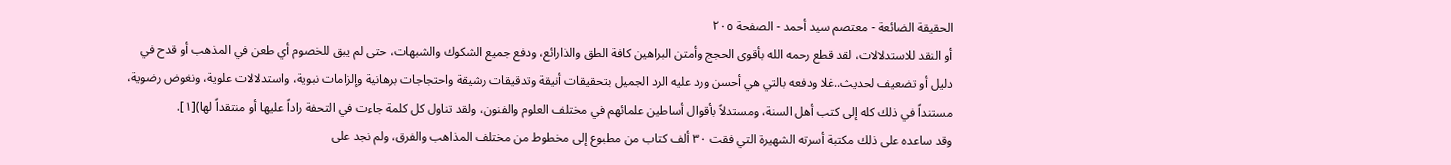الحقيقة الضائعة - معتصم سيد أحمد - الصفحة ٢٠٥
أو النقد للاستدلالات، لقد قطع رحمه الله بأقوى الحجج وأمتن البراهين كافة الطق والذارائع، ودفع جميع الشكوك والشبهات، حتى لم يبق للخصوم أي طعن في المذهب أو قدح في دليل أو تضعيف لحديث..غلا ودفعه بالتي هي أحسن ورد عليه الرد الجميل بتحقيقات أنيقة وتدقيقات رشيقة واحتجاجات برهانية وإلزامات نبوية، واستدلالات علوية، ونغوض رضوية، مستنداً في ذلك كله إلى كتب أهل السنة، ومستدلاً بأقوال أساطين علمائهم في مختلف العلوم والفنون، ولقد تناول كل كلمة جاءت في التحفة راداً عليها أو منتقداً لها)[١].
وقد ساعده على ذلك مكتبة أسرته الشهيرة التي فقت ٣٠ ألف كتاب من مطبوع إلى مخطوط من مختلف المذاهب والفرق، ولم نجد على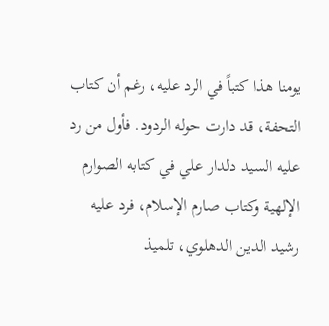يومنا هذا كتباً في الرد عليه، رغم أن كتاب التحفة، قد دارت حوله الردود. فأول من رد عليه السيد دلدار علي في كتابه الصوارم الإلهية وكتاب صارم الإسلام، فرد عليه رشيد الدين الدهلوي، تلميذ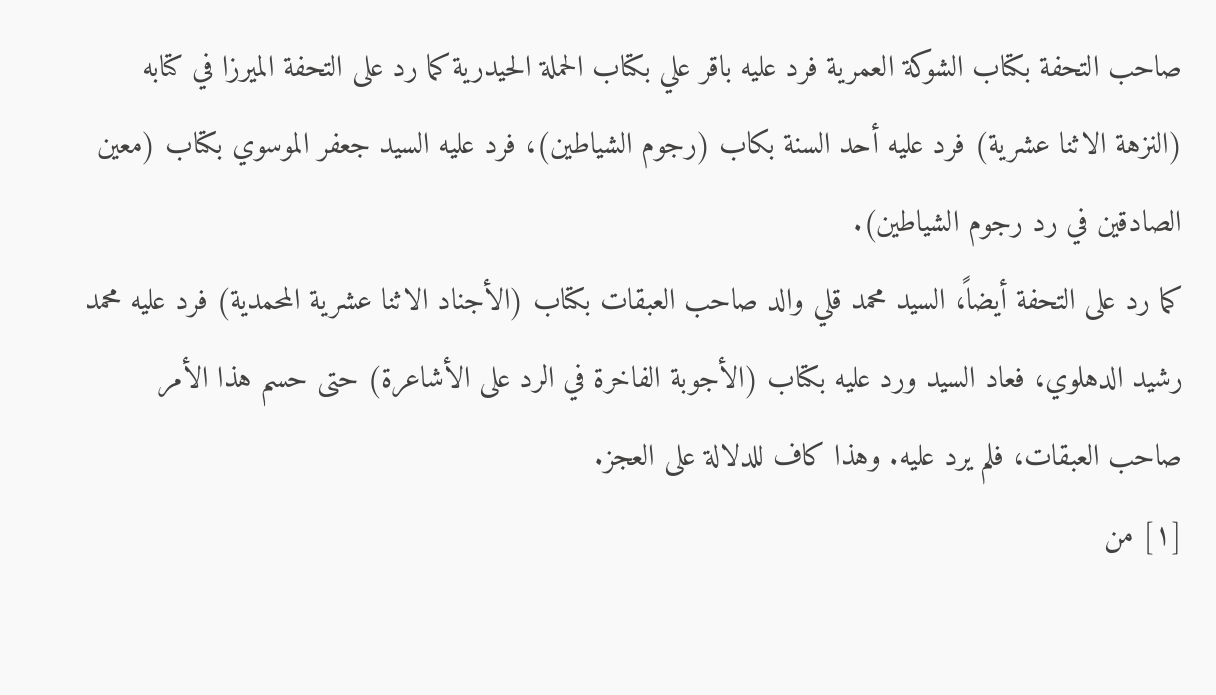صاحب التحفة بكتاب الشوكة العمرية فرد عليه باقر علي بكتاب الحملة الحيدرية كما رد على التحفة الميرزا في كتابه (النزهة الاثنا عشرية) فرد عليه أحد السنة بكاب (رجوم الشياطين)، فرد عليه السيد جعفر الموسوي بكتاب (معين الصادقين في رد رجوم الشياطين).
كما رد على التحفة أيضاً، السيد محمد قلي والد صاحب العبقات بكتاب (الأجناد الاثنا عشرية المحمدية) فرد عليه محمد رشيد الدهلوي، فعاد السيد ورد عليه بكتاب (الأجوبة الفاخرة في الرد على الأشاعرة) حتى حسم هذا الأمر صاحب العبقات، فلم يرد عليه. وهذا كاف للدلالة على العجز.
[١] من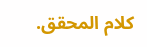كلام المحقق.